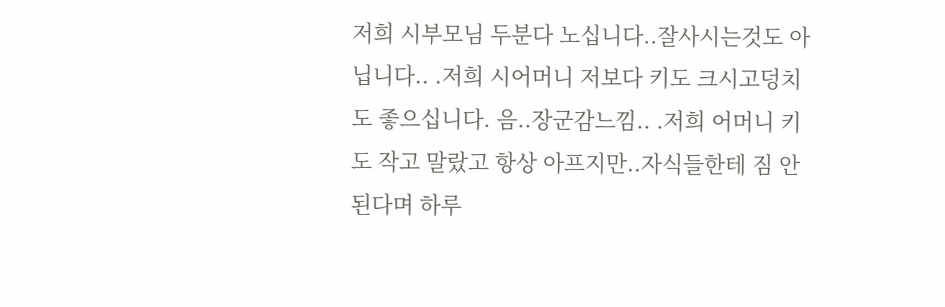저희 시부모님 두분다 노십니다..잘사시는것도 아닙니다.. .저희 시어머니 저보다 키도 크시고덩치도 좋으십니다. 음..장군감느낌.. .저희 어머니 키도 작고 말랐고 항상 아프지만..자식들한테 짐 안된다며 하루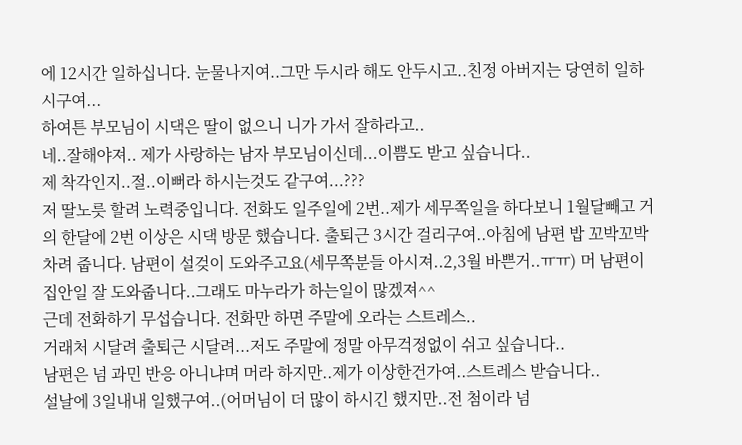에 12시간 일하십니다. 눈물나지여..그만 두시라 해도 안두시고..친정 아버지는 당연히 일하시구여...
하여튼 부모님이 시댁은 딸이 없으니 니가 가서 잘하라고..
네..잘해야져.. 제가 사랑하는 남자 부모님이신데...이쁨도 받고 싶습니다..
제 착각인지..절..이뻐라 하시는것도 같구여...???
저 딸노릇 할려 노력중입니다. 전화도 일주일에 2번..제가 세무쪽일을 하다보니 1월달빼고 거의 한달에 2번 이상은 시댁 방문 했습니다. 출퇴근 3시간 걸리구여..아침에 남편 밥 꼬박꼬박 차려 줍니다. 남편이 설겆이 도와주고요(세무쪽분들 아시져..2,3월 바쁜거..ㅠㅠ) 머 남편이 집안일 잘 도와줍니다..그래도 마누라가 하는일이 많겠져^^
근데 전화하기 무섭습니다. 전화만 하면 주말에 오라는 스트레스..
거래처 시달려 출퇴근 시달려...저도 주말에 정말 아무걱정없이 쉬고 싶습니다..
남편은 넘 과민 반응 아니냐며 머라 하지만..제가 이상한건가여..스트레스 받습니다..
설날에 3일내내 일했구여..(어머님이 더 많이 하시긴 했지만..전 첨이라 넘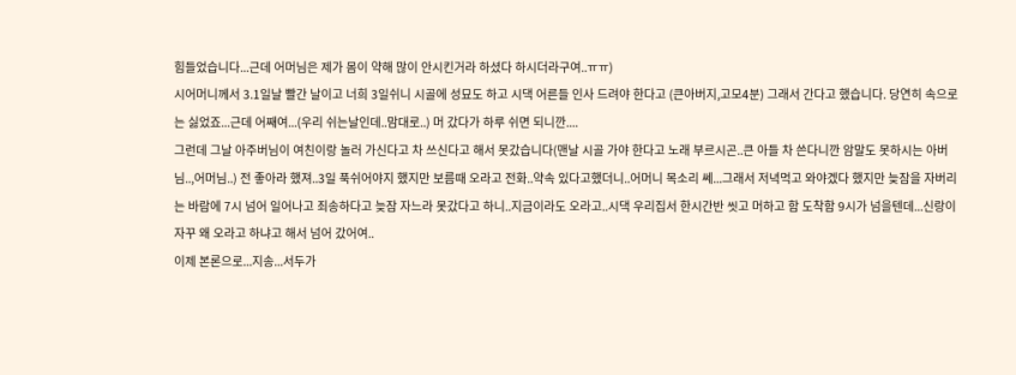힘들었습니다...근데 어머님은 제가 몸이 약해 많이 안시킨거라 하셨다 하시더라구여..ㅠㅠ)
시어머니께서 3.1일날 빨간 날이고 너희 3일쉬니 시골에 성묘도 하고 시댁 어른들 인사 드려야 한다고 (큰아버지,고모4분) 그래서 간다고 했습니다. 당연히 속으로는 싫었죠...근데 어째여...(우리 쉬는날인데..맘대로..) 머 갔다가 하루 쉬면 되니깐....
그런데 그날 아주버님이 여친이랑 놀러 가신다고 차 쓰신다고 해서 못갔습니다(맨날 시골 가야 한다고 노래 부르시곤..큰 아들 차 쓴다니깐 암말도 못하시는 아버님..,어머님..) 전 좋아라 했져..3일 푹쉬어야지 했지만 보름때 오라고 전화..약속 있다고했더니..어머니 목소리 쎄...그래서 저녁먹고 와야겠다 했지만 늦잠을 자버리는 바람에 7시 넘어 일어나고 죄송하다고 늦잠 자느라 못갔다고 하니..지금이라도 오라고..시댁 우리집서 한시간반 씻고 머하고 함 도착함 9시가 넘을텐데...신랑이 자꾸 왜 오라고 하냐고 해서 넘어 갔어여..
이제 본론으로...지송...서두가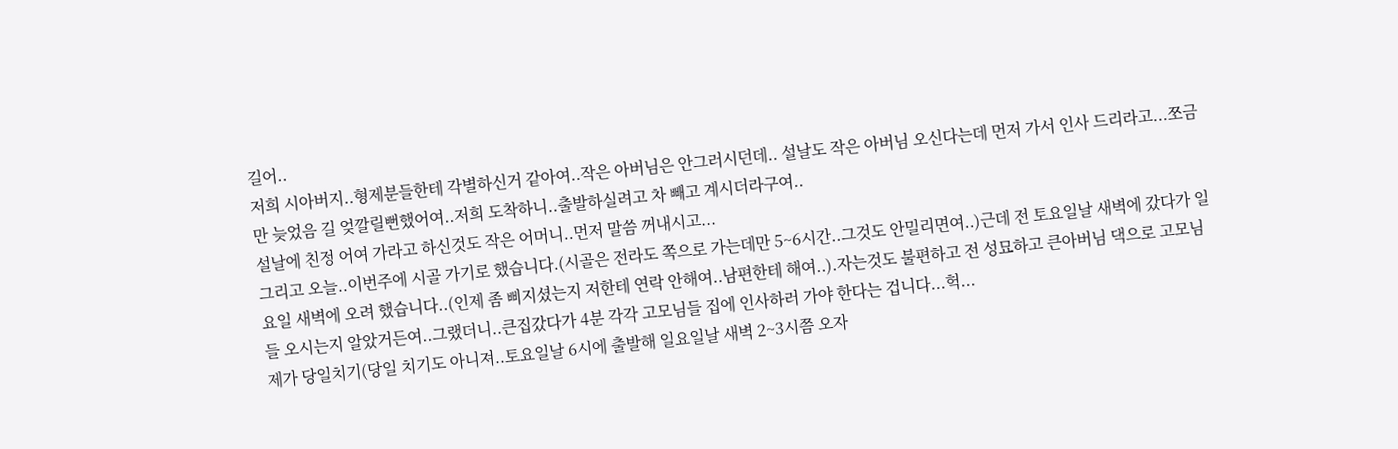길어..
저희 시아버지..형제분들한테 각별하신거 같아여..작은 아버님은 안그러시던데.. 설날도 작은 아버님 오신다는데 먼저 가서 인사 드리라고...쪼금만 늦었음 길 엊깔릴뻔했어여..저희 도착하니..출발하실려고 차 빼고 계시더라구여..
설날에 친정 어여 가라고 하신것도 작은 어머니..먼저 말씀 꺼내시고...
그리고 오늘..이번주에 시골 가기로 했습니다.(시골은 전라도 쪽으로 가는데만 5~6시간..그것도 안밀리면여..)근데 전 토요일날 새벽에 갔다가 일요일 새벽에 오려 했습니다..(인제 좀 삐지셨는지 저한테 연락 안해여..남편한테 해여..).자는것도 불편하고 전 성묘하고 큰아버님 댁으로 고모님들 오시는지 알았거든여..그랬더니..큰집갔다가 4분 각각 고모님들 집에 인사하러 가야 한다는 겁니다...헉...
제가 당일치기(당일 치기도 아니져..토요일날 6시에 출발해 일요일날 새벽 2~3시쯤 오자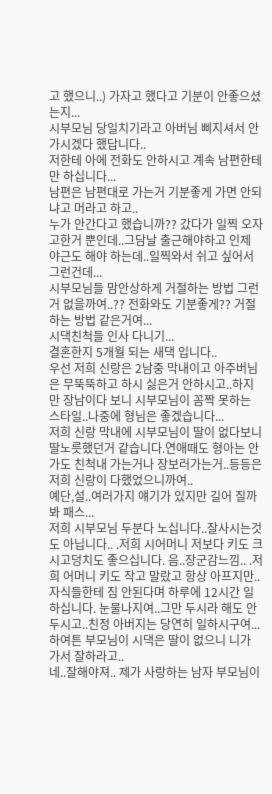고 했으니..) 가자고 했다고 기분이 안좋으셨는지...
시부모님 당일치기라고 아버님 삐지셔서 안가시겠다 했답니다..
저한테 아에 전화도 안하시고 계속 남편한테만 하십니다...
남편은 남편대로 가는거 기분좋게 가면 안되냐고 머라고 하고..
누가 안간다고 했습니까?? 갔다가 일찍 오자고한거 뿐인데..그담날 출근해야하고 인제 야근도 해야 하는데..일찍와서 쉬고 싶어서 그런건데...
시부모님들 맘안상하게 거절하는 방법 그런거 없을까여..?? 전화와도 기분좋게?? 거절하는 방법 같은거여...
시댁친척들 인사 다니기...
결혼한지 5개월 되는 새댁 입니다..
우선 저희 신랑은 2남중 막내이고 아주버님은 무뚝뚝하고 하시 싫은거 안하시고..하지만 장남이다 보니 시부모님이 꼼짝 못하는 스타일..나중에 형님은 좋겠습니다...
저희 신랑 막내에 시부모님이 딸이 없다보니 딸노릇했던거 같습니다.연애때도 형아는 안가도 친척내 가는거나 장보러가는거..등등은 저희 신랑이 다했었으니까여..
예단,설..여러가지 얘기가 있지만 길어 질까봐 패스...
저희 시부모님 두분다 노십니다..잘사시는것도 아닙니다.. .저희 시어머니 저보다 키도 크시고덩치도 좋으십니다. 음..장군감느낌.. .저희 어머니 키도 작고 말랐고 항상 아프지만..자식들한테 짐 안된다며 하루에 12시간 일하십니다. 눈물나지여..그만 두시라 해도 안두시고..친정 아버지는 당연히 일하시구여...
하여튼 부모님이 시댁은 딸이 없으니 니가 가서 잘하라고..
네..잘해야져.. 제가 사랑하는 남자 부모님이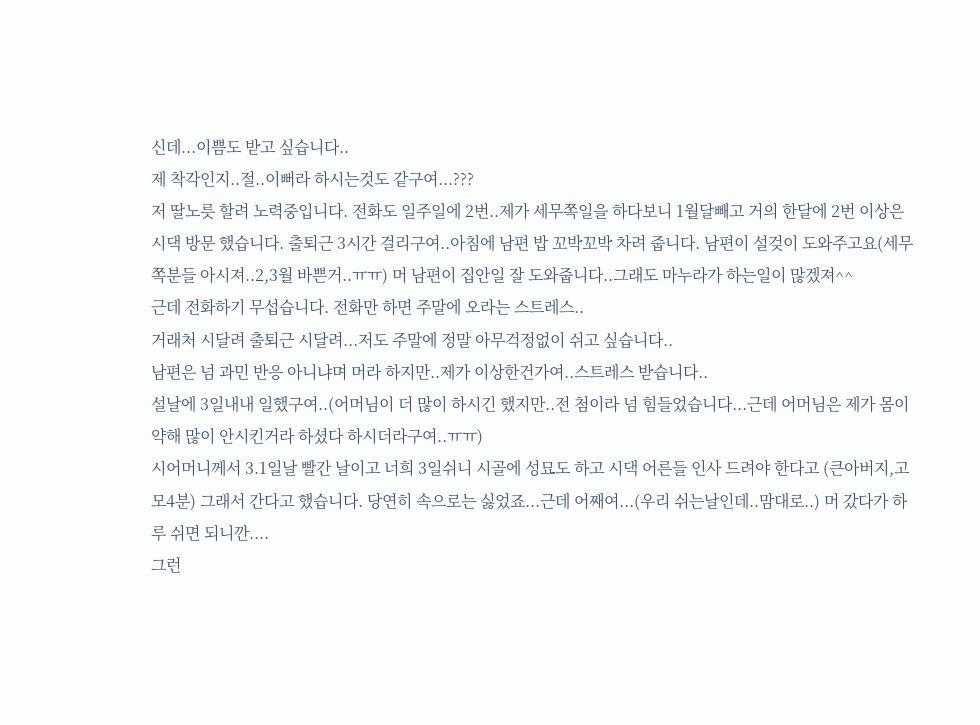신데...이쁨도 받고 싶습니다..
제 착각인지..절..이뻐라 하시는것도 같구여...???
저 딸노릇 할려 노력중입니다. 전화도 일주일에 2번..제가 세무쪽일을 하다보니 1월달빼고 거의 한달에 2번 이상은 시댁 방문 했습니다. 출퇴근 3시간 걸리구여..아침에 남편 밥 꼬박꼬박 차려 줍니다. 남편이 설겆이 도와주고요(세무쪽분들 아시져..2,3월 바쁜거..ㅠㅠ) 머 남편이 집안일 잘 도와줍니다..그래도 마누라가 하는일이 많겠져^^
근데 전화하기 무섭습니다. 전화만 하면 주말에 오라는 스트레스..
거래처 시달려 출퇴근 시달려...저도 주말에 정말 아무걱정없이 쉬고 싶습니다..
남편은 넘 과민 반응 아니냐며 머라 하지만..제가 이상한건가여..스트레스 받습니다..
설날에 3일내내 일했구여..(어머님이 더 많이 하시긴 했지만..전 첨이라 넘 힘들었습니다...근데 어머님은 제가 몸이 약해 많이 안시킨거라 하셨다 하시더라구여..ㅠㅠ)
시어머니께서 3.1일날 빨간 날이고 너희 3일쉬니 시골에 성묘도 하고 시댁 어른들 인사 드려야 한다고 (큰아버지,고모4분) 그래서 간다고 했습니다. 당연히 속으로는 싫었죠...근데 어째여...(우리 쉬는날인데..맘대로..) 머 갔다가 하루 쉬면 되니깐....
그런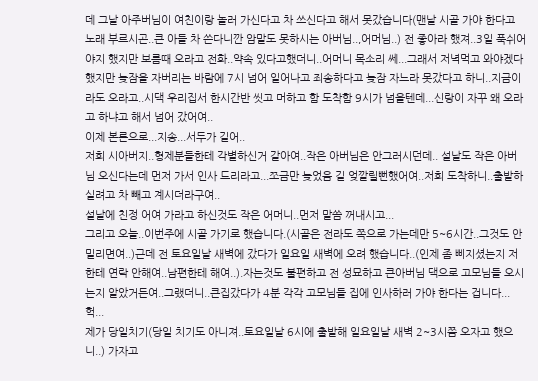데 그날 아주버님이 여친이랑 놀러 가신다고 차 쓰신다고 해서 못갔습니다(맨날 시골 가야 한다고 노래 부르시곤..큰 아들 차 쓴다니깐 암말도 못하시는 아버님..,어머님..) 전 좋아라 했져..3일 푹쉬어야지 했지만 보름때 오라고 전화..약속 있다고했더니..어머니 목소리 쎄...그래서 저녁먹고 와야겠다 했지만 늦잠을 자버리는 바람에 7시 넘어 일어나고 죄송하다고 늦잠 자느라 못갔다고 하니..지금이라도 오라고..시댁 우리집서 한시간반 씻고 머하고 함 도착함 9시가 넘을텐데...신랑이 자꾸 왜 오라고 하냐고 해서 넘어 갔어여..
이제 본론으로...지송...서두가 길어..
저희 시아버지..형제분들한테 각별하신거 같아여..작은 아버님은 안그러시던데.. 설날도 작은 아버님 오신다는데 먼저 가서 인사 드리라고...쪼금만 늦었음 길 엊깔릴뻔했어여..저희 도착하니..출발하실려고 차 빼고 계시더라구여..
설날에 친정 어여 가라고 하신것도 작은 어머니..먼저 말씀 꺼내시고...
그리고 오늘..이번주에 시골 가기로 했습니다.(시골은 전라도 쪽으로 가는데만 5~6시간..그것도 안밀리면여..)근데 전 토요일날 새벽에 갔다가 일요일 새벽에 오려 했습니다..(인제 좀 삐지셨는지 저한테 연락 안해여..남편한테 해여..).자는것도 불편하고 전 성묘하고 큰아버님 댁으로 고모님들 오시는지 알았거든여..그랬더니..큰집갔다가 4분 각각 고모님들 집에 인사하러 가야 한다는 겁니다...헉...
제가 당일치기(당일 치기도 아니져..토요일날 6시에 출발해 일요일날 새벽 2~3시쯤 오자고 했으니..) 가자고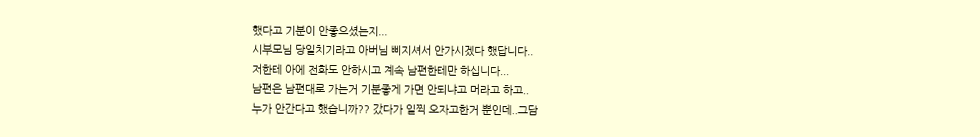했다고 기분이 안좋으셨는지...
시부모님 당일치기라고 아버님 삐지셔서 안가시겠다 했답니다..
저한테 아에 전화도 안하시고 계속 남편한테만 하십니다...
남편은 남편대로 가는거 기분좋게 가면 안되냐고 머라고 하고..
누가 안간다고 했습니까?? 갔다가 일찍 오자고한거 뿐인데..그담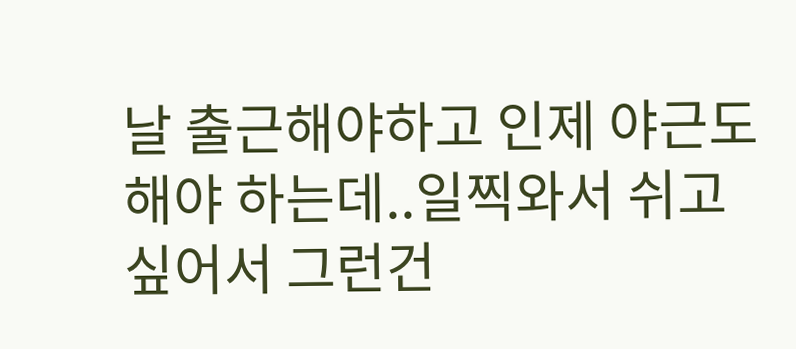날 출근해야하고 인제 야근도 해야 하는데..일찍와서 쉬고 싶어서 그런건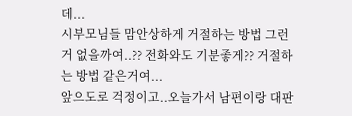데...
시부모님들 맘안상하게 거절하는 방법 그런거 없을까여..?? 전화와도 기분좋게?? 거절하는 방법 같은거여...
앞으도로 걱정이고..오늘가서 남편이랑 대판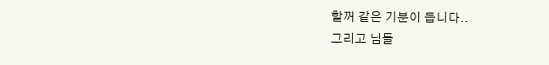할꺼 같은 기분이 듭니다..
그리고 님들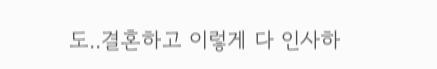도..결혼하고 이렇게 다 인사하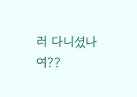러 다니셨나여??